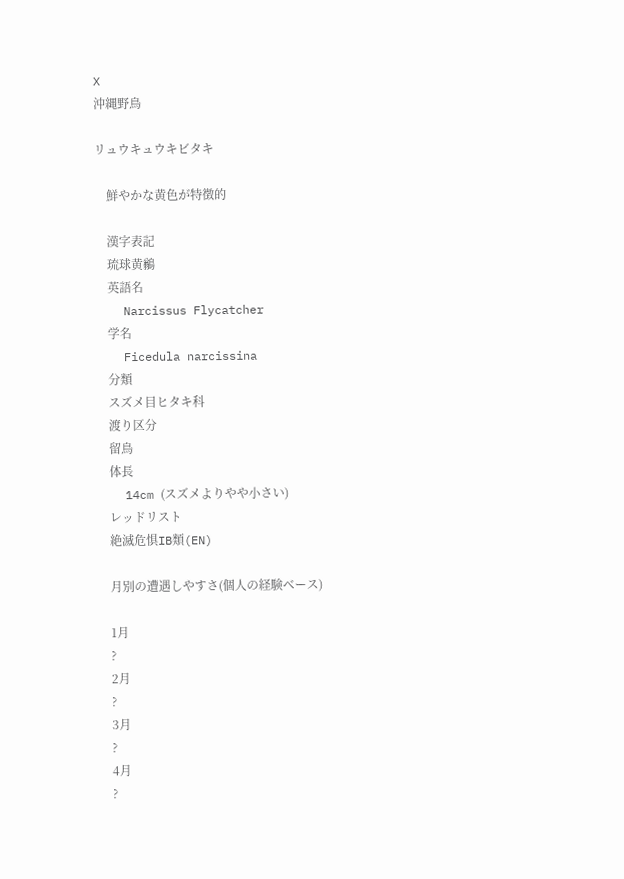X
沖縄野鳥

リュウキュウキビタキ

    鮮やかな黄色が特徴的

    漢字表記
    琉球黄鶲
    英語名
    Narcissus Flycatcher
    学名
    Ficedula narcissina
    分類
    スズメ目ヒタキ科
    渡り区分
    留鳥
    体長
    14cm (スズメよりやや小さい)
    レッドリスト
    絶滅危惧IB類(EN)

    月別の遭遇しやすさ(個人の経験ベース)

    1月
    ?
    2月
    ?
    3月
    ?
    4月
    ?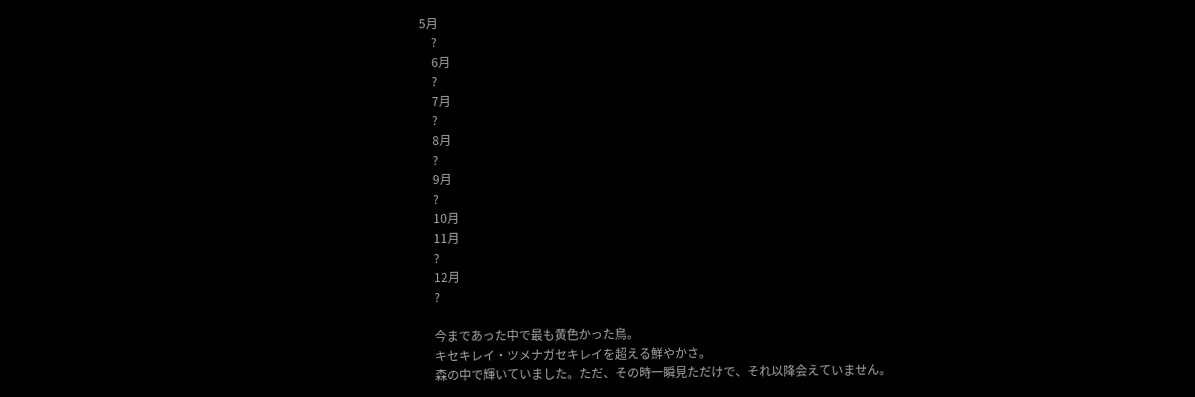5月
    ?
    6月
    ?
    7月
    ?
    8月
    ?
    9月
    ?
    10月
    11月
    ?
    12月
    ?

    今まであった中で最も黄色かった鳥。
    キセキレイ・ツメナガセキレイを超える鮮やかさ。
    森の中で輝いていました。ただ、その時一瞬見ただけで、それ以降会えていません。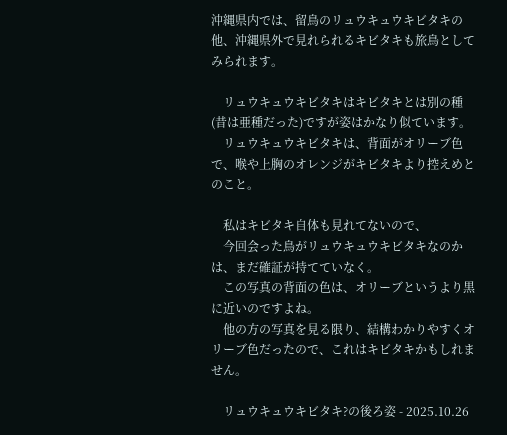沖縄県内では、留鳥のリュウキュウキビタキの他、沖縄県外で見れられるキビタキも旅鳥としてみられます。

    リュウキュウキビタキはキビタキとは別の種(昔は亜種だった)ですが姿はかなり似ています。
    リュウキュウキビタキは、背面がオリーブ色で、喉や上胸のオレンジがキビタキより控えめとのこと。

    私はキビタキ自体も見れてないので、
    今回会った鳥がリュウキュウキビタキなのかは、まだ確証が持てていなく。
    この写真の背面の色は、オリーブというより黒に近いのですよね。
    他の方の写真を見る限り、結構わかりやすくオリーブ色だったので、これはキビタキかもしれません。

    リュウキュウキビタキ?の後ろ姿 - 2025.10.26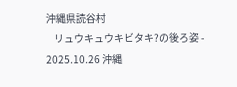沖縄県読谷村
    リュウキュウキビタキ?の後ろ姿 - 2025.10.26 沖縄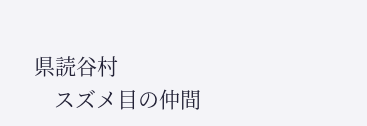県読谷村
    スズメ目の仲間